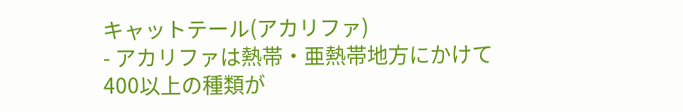キャットテール(アカリファ)
- アカリファは熱帯・亜熱帯地方にかけて400以上の種類が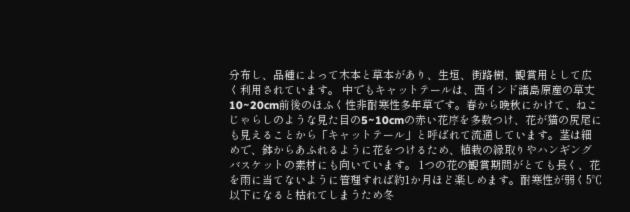分布し、品種によって木本と草本があり、生垣、街路樹、観賞用として広く利用されています。 中でもキャットテールは、西インド諸島原産の草丈10~20cm前後のほふく性非耐寒性多年草です。春から晩秋にかけて、ねこじゃらしのような見た目の5~10cmの赤い花序を多数つけ、花が猫の尻尾にも見えることから「キャットテール」と呼ばれて流通しています。茎は細めで、鉢からあふれるように花をつけるため、植栽の縁取りやハンギングバスケットの素材にも向いています。 1つの花の観賞期間がとても長く、花を雨に当てないように管理すれば約1か月ほど楽しめます。耐寒性が弱く5℃以下になると枯れてしまうため冬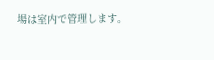場は室内で管理します。